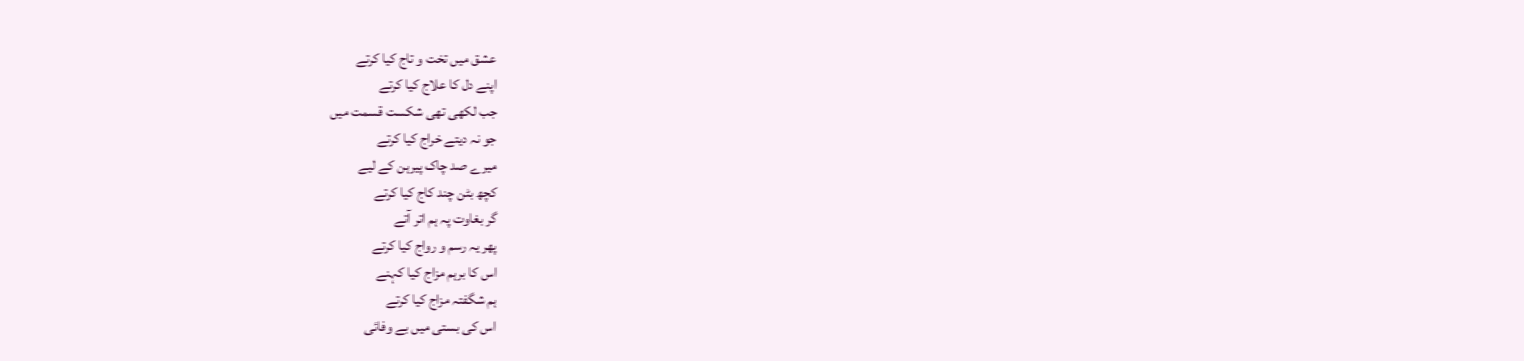عشق میں تخت و تاج کیا کرتے
اپنے دل کا علاج کیا کرتے
جب لکھی تھی شکست قسمت میں
جو نہ دیتے خراج کیا کرتے
میرے صد چاک پیرہن کے لیے
کچھ بٹن چند کاج کیا کرتے
گر بغاوت پہ ہم اتر آتے
پھر یہ رسم و رواج کیا کرتے
اس کا برہم مزاج کیا کہنے
ہم شگفتہ مزاج کیا کرتے
اس کی بستی میں بے وفائی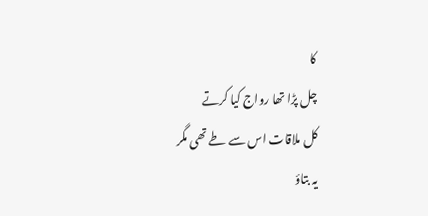کا
چل پڑا تھا رواج کیا کرتے
کل ملاقات اس سے طے تھی مگر
یہ بتاؤ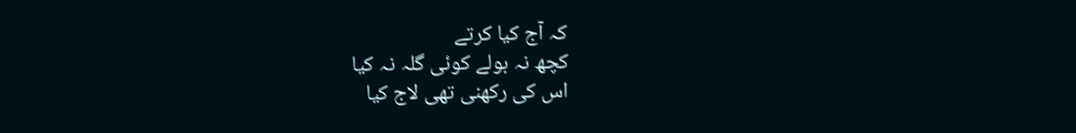کہ آج کیا کرتے
کچھ نہ بولے کوئی گلہ نہ کیا
اس کی رکھنی تھی لاج کیا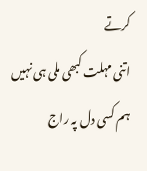کرتے
اتنی مہلت کبھی ملی ہی نہیں
ہم کسی دل پہ راج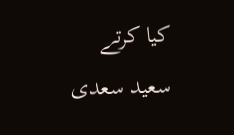کیا کرتے
سعید سعدی